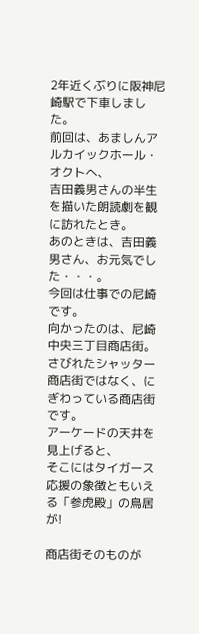2年近くぶりに阪神尼崎駅で下車しました。
前回は、あましんアルカイックホール・オクトへ、
吉田義男さんの半生を描いた朗読劇を観に訪れたとき。
あのときは、吉田義男さん、お元気でした・・・。
今回は仕事での尼崎です。
向かったのは、尼崎中央三丁目商店街。
さびれたシャッター商店街ではなく、にぎわっている商店街です。
アーケードの天井を見上げると、
そこにはタイガース応援の象徴ともいえる「参虎殿」の鳥居が!

商店街そのものが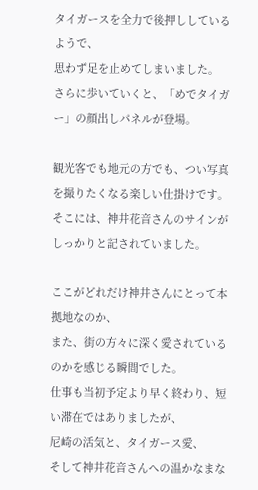タイガースを全力で後押ししているようで、
思わず足を止めてしまいました。
さらに歩いていくと、「めでタイガー」の顔出しパネルが登場。

観光客でも地元の方でも、つい写真を撮りたくなる楽しい仕掛けです。
そこには、神井花音さんのサインがしっかりと記されていました。

ここがどれだけ神井さんにとって本拠地なのか、
また、街の方々に深く愛されているのかを感じる瞬間でした。
仕事も当初予定より早く終わり、短い滞在ではありましたが、
尼崎の活気と、タイガース愛、
そして神井花音さんへの温かなまな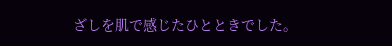ざしを肌で感じたひとときでした。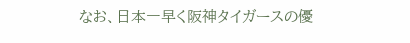なお、日本一早く阪神タイガースの優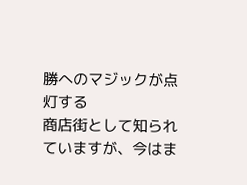勝へのマジックが点灯する
商店街として知られていますが、今はま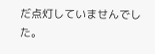だ点灯していませんでした。